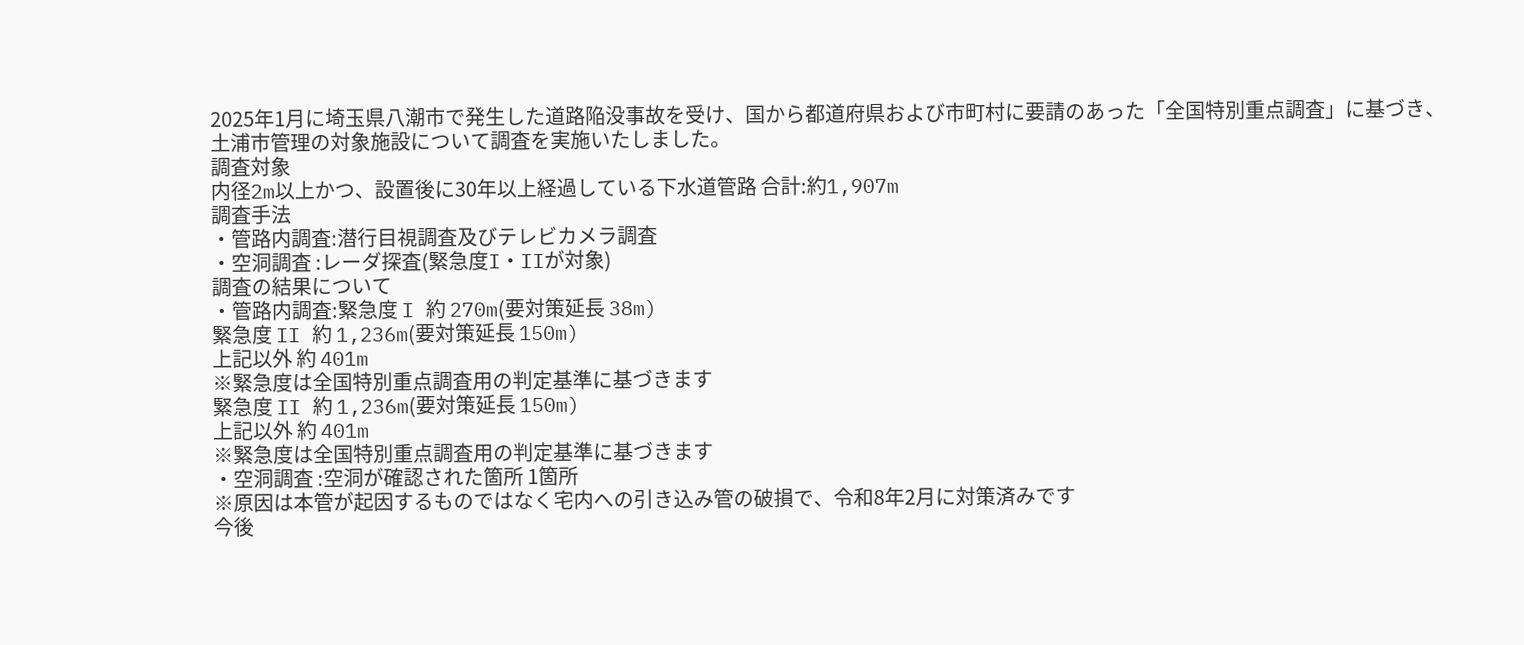2025年1月に埼玉県八潮市で発生した道路陥没事故を受け、国から都道府県および市町村に要請のあった「全国特別重点調査」に基づき、土浦市管理の対象施設について調査を実施いたしました。
調査対象
内径2m以上かつ、設置後に30年以上経過している下水道管路 合計:約1,907m
調査手法
・管路内調査:潜行目視調査及びテレビカメラ調査
・空洞調査 :レーダ探査(緊急度I・IIが対象)
調査の結果について
・管路内調査:緊急度 I 約 270m(要対策延長 38m)
緊急度 II 約 1,236m(要対策延長 150m)
上記以外 約 401m
※緊急度は全国特別重点調査用の判定基準に基づきます
緊急度 II 約 1,236m(要対策延長 150m)
上記以外 約 401m
※緊急度は全国特別重点調査用の判定基準に基づきます
・空洞調査 :空洞が確認された箇所 1箇所
※原因は本管が起因するものではなく宅内への引き込み管の破損で、令和8年2月に対策済みです
今後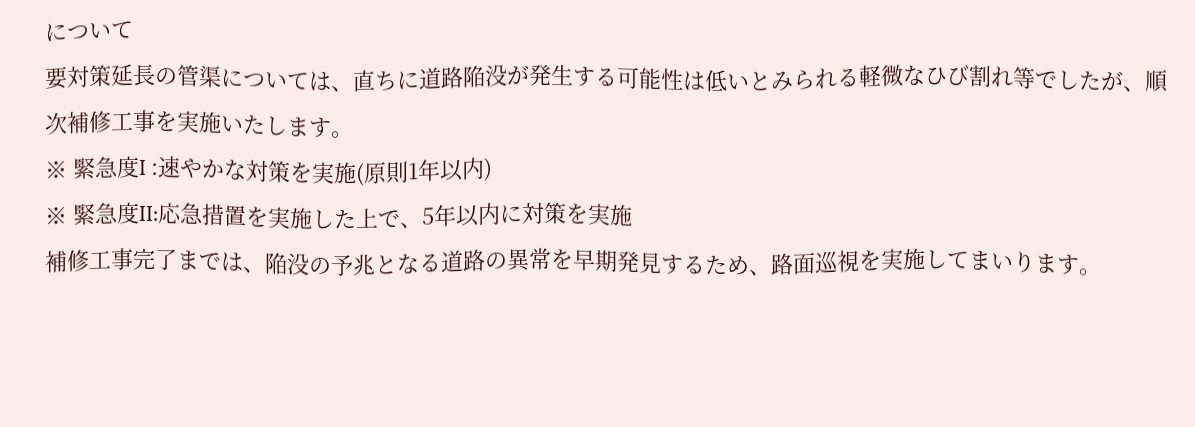について
要対策延長の管渠については、直ちに道路陥没が発生する可能性は低いとみられる軽微なひび割れ等でしたが、順次補修工事を実施いたします。
※ 緊急度I :速やかな対策を実施(原則1年以内)
※ 緊急度II:応急措置を実施した上で、5年以内に対策を実施
補修工事完了までは、陥没の予兆となる道路の異常を早期発見するため、路面巡視を実施してまいります。